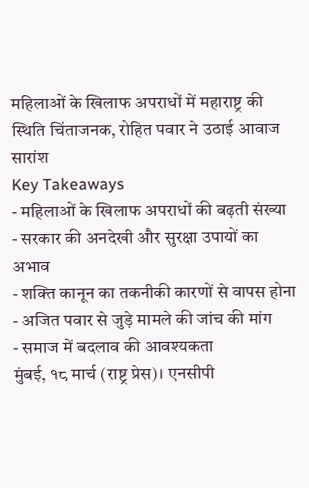महिलाओं के खिलाफ अपराधों में महाराष्ट्र की स्थिति चिंताजनक, रोहित पवार ने उठाई आवाज
सारांश
Key Takeaways
- महिलाओं के खिलाफ अपराधों की बढ़ती संख्या
- सरकार की अनदेखी और सुरक्षा उपायों का अभाव
- शक्ति कानून का तकनीकी कारणों से वापस होना
- अजित पवार से जुड़े मामले की जांच की मांग
- समाज में बदलाव की आवश्यकता
मुंबई, १८ मार्च (राष्ट्र प्रेस)। एनसीपी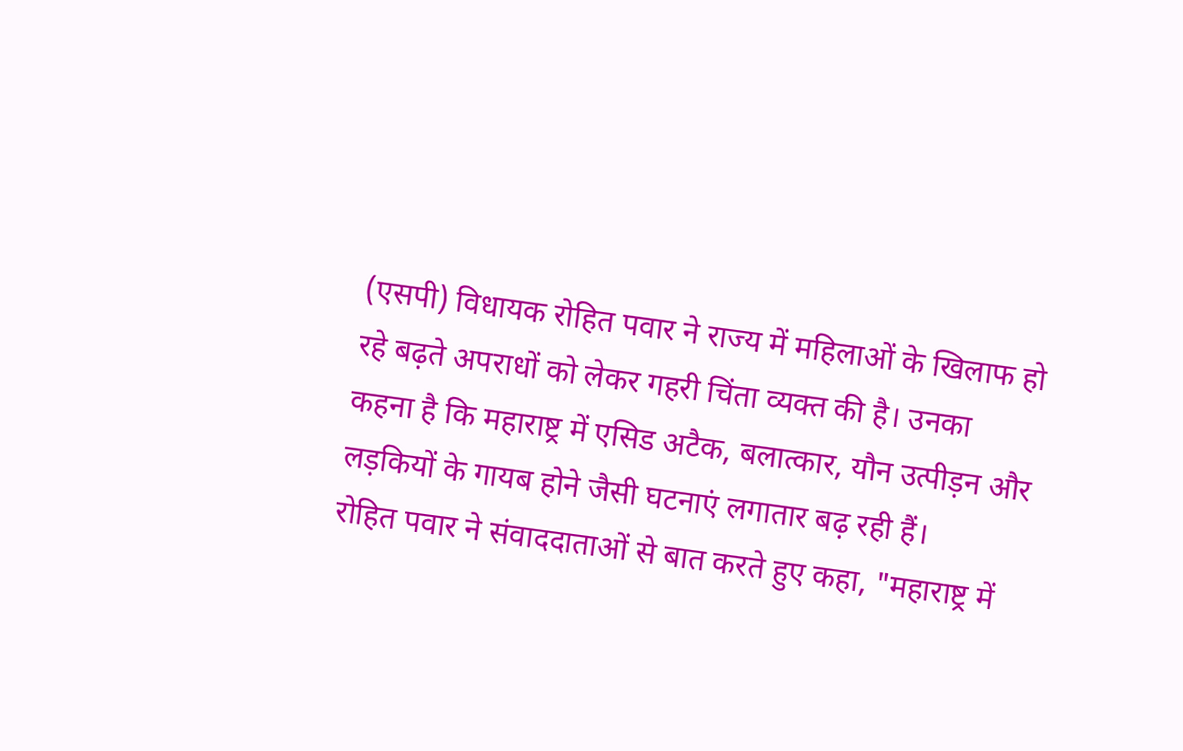(एसपी) विधायक रोहित पवार ने राज्य में महिलाओं के खिलाफ हो रहे बढ़ते अपराधों को लेकर गहरी चिंता व्यक्त की है। उनका कहना है कि महाराष्ट्र में एसिड अटैक, बलात्कार, यौन उत्पीड़न और लड़कियों के गायब होने जैसी घटनाएं लगातार बढ़ रही हैं।
रोहित पवार ने संवाददाताओं से बात करते हुए कहा, "महाराष्ट्र में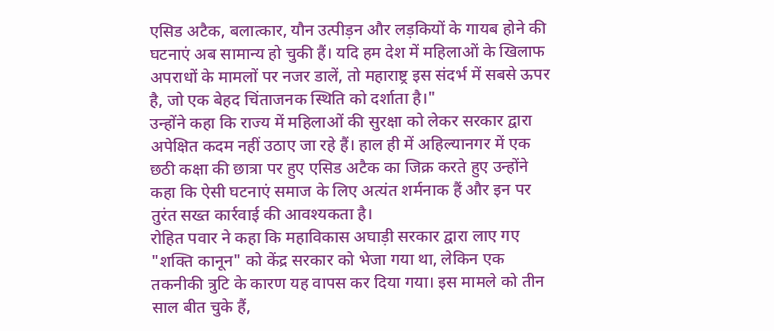एसिड अटैक, बलात्कार, यौन उत्पीड़न और लड़कियों के गायब होने की घटनाएं अब सामान्य हो चुकी हैं। यदि हम देश में महिलाओं के खिलाफ अपराधों के मामलों पर नजर डालें, तो महाराष्ट्र इस संदर्भ में सबसे ऊपर है, जो एक बेहद चिंताजनक स्थिति को दर्शाता है।"
उन्होंने कहा कि राज्य में महिलाओं की सुरक्षा को लेकर सरकार द्वारा अपेक्षित कदम नहीं उठाए जा रहे हैं। हाल ही में अहिल्यानगर में एक छठी कक्षा की छात्रा पर हुए एसिड अटैक का जिक्र करते हुए उन्होंने कहा कि ऐसी घटनाएं समाज के लिए अत्यंत शर्मनाक हैं और इन पर तुरंत सख्त कार्रवाई की आवश्यकता है।
रोहित पवार ने कहा कि महाविकास अघाड़ी सरकार द्वारा लाए गए "शक्ति कानून" को केंद्र सरकार को भेजा गया था, लेकिन एक तकनीकी त्रुटि के कारण यह वापस कर दिया गया। इस मामले को तीन साल बीत चुके हैं,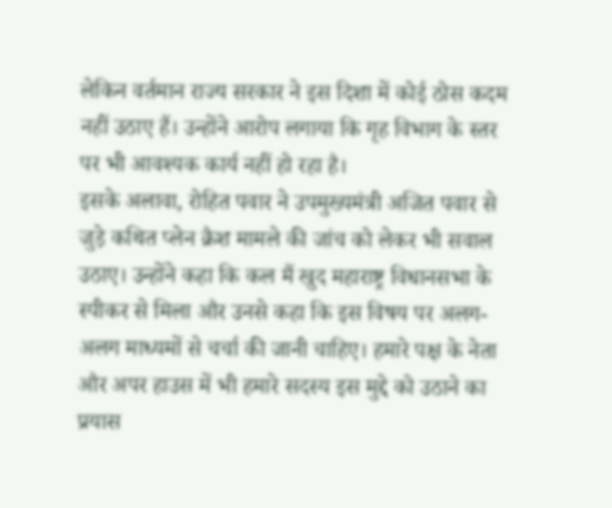लेकिन वर्तमान राज्य सरकार ने इस दिशा में कोई ठोस कदम नहीं उठाए हैं। उन्होंने आरोप लगाया कि गृह विभाग के स्तर पर भी आवश्यक कार्य नहीं हो रहा है।
इसके अलावा, रोहित पवार ने उपमुख्यमंत्री अजित पवार से जुड़े कथित प्लेन क्रैश मामले की जांच को लेकर भी सवाल उठाए। उन्होंने कहा कि कल मैं खुद महाराष्ट्र विधानसभा के स्पीकर से मिला और उनसे कहा कि इस विषय पर अलग-अलग माध्यमों से चर्चा की जानी चाहिए। हमारे पक्ष के नेता और अपर हाउस में भी हमारे सदस्य इस मुद्दे को उठाने का प्रयास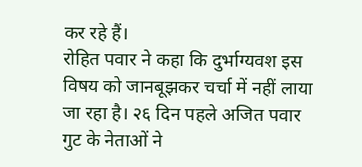कर रहे हैं।
रोहित पवार ने कहा कि दुर्भाग्यवश इस विषय को जानबूझकर चर्चा में नहीं लाया जा रहा है। २६ दिन पहले अजित पवार गुट के नेताओं ने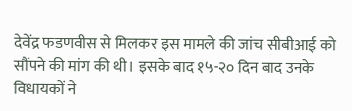देवेंद्र फडणवीस से मिलकर इस मामले की जांच सीबीआई को सौंपने की मांग की थी। इसके बाद १५-२० दिन बाद उनके विधायकों ने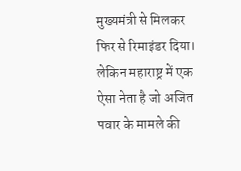मुख्यमंत्री से मिलकर फिर से रिमाइंडर दिया। लेकिन महाराष्ट्र में एक ऐसा नेता है जो अजित पवार के मामले की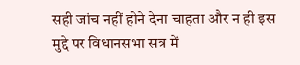सही जांच नहीं होने देना चाहता और न ही इस मुद्दे पर विधानसभा सत्र में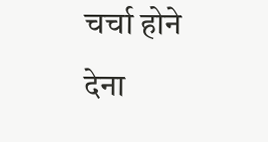चर्चा होने देना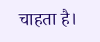चाहता है।